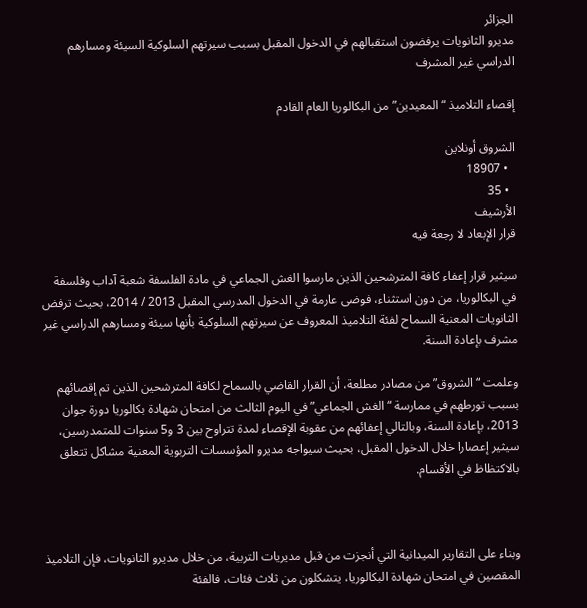الجزائر
مديرو الثانويات يرفضون استقبالهم في الدخول المقبل بسبب سيرتهم السلوكية السيئة ومسارهم الدراسي غير المشرف

إقصاء التلاميذ “المعيدين” من البكالوريا العام القادم

الشروق أونلاين
  • 18907
  • 35
الأرشيف
قرار الإبعاد لا رجعة فيه

سيثير قرار إعفاء كافة المترشحين الذين مارسوا الغش الجماعي في مادة الفلسفة شعبة آداب وفلسفة في البكالوريا، من دون استثناء، فوضى عارمة في الدخول المدرسي المقبل 2013 / 2014، بحيث ترفض الثانويات المعنية السماح لفئة التلاميذ المعروف عن سيرتهم السلوكية بأنها سيئة ومسارهم الدراسي غير مشرف بإعادة السنة.

وعلمت “الشروق” من مصادر مطلعة، أن القرار القاضي بالسماح لكافة المترشحين الذين تم إقصائهم بسبب تورطهم في ممارسة “الغش الجماعي” في اليوم الثالث من امتحان شهادة بكالوريا دورة جوان 2013، بإعادة السنة، وبالتالي إعفائهم من عقوبة الإقصاء لمدة تتراوح بين 3 و5 سنوات للمتمدرسين، سيثير إعصارا خلال الدخول المقبل، بحيث سيواجه مديرو المؤسسات التربوية المعنية مشاكل تتعلق بالاكتظاظ في الأقسام.



وبناء على التقارير الميدانية التي أنجزت من قبل مديريات التربية، من خلال مديرو الثانويات، فإن التلاميذ المقصين في امتحان شهادة البكالوريا، يتشكلون من ثلاث فئات، فالفئة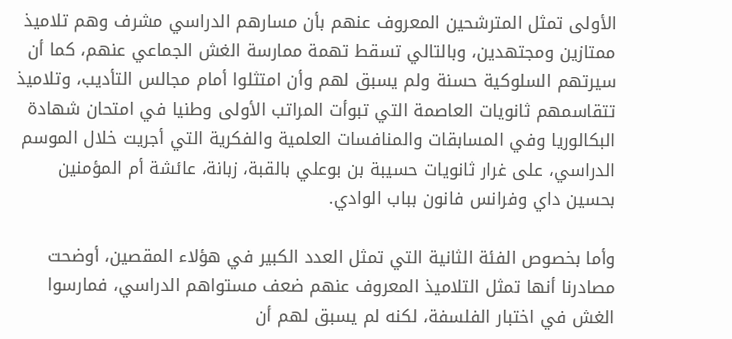الأولى تمثل المترشحين المعروف عنهم بأن مسارهم الدراسي مشرف وهم تلاميذ ممتازين ومجتهدين، وبالتالي تسقط تهمة ممارسة الغش الجماعي عنهم، كما أن سيرتهم السلوكية حسنة ولم يسبق لهم وأن امتثلوا أمام مجالس التأديب، وتلاميذ تتقاسمهم ثانويات العاصمة التي تبوأت المراتب الأولى وطنيا في امتحان شهادة البكالوريا وفي المسابقات والمنافسات العلمية والفكرية التي أجريت خلال الموسم الدراسي، على غرار ثانويات حسيبة بن بوعلي بالقبة، زبانة، عائشة أم المؤمنين بحسين داي وفرانس فانون بباب الوادي.

وأما بخصوص الفئة الثانية التي تمثل العدد الكبير في هؤلاء المقصين، أوضحت مصادرنا أنها تمثل التلاميذ المعروف عنهم ضعف مستواهم الدراسي، فمارسوا الغش في اختبار الفلسفة، لكنه لم يسبق لهم أن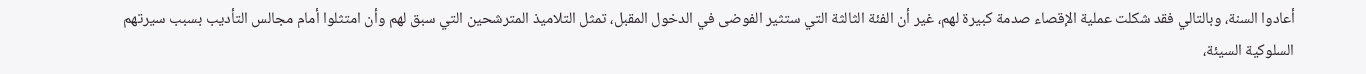أعادوا السنة، وبالتالي فقد شكلت عملية الإقصاء صدمة كبيرة لهم، غير أن الفئة الثالثة التي ستثير الفوضى في الدخول المقبل، تمثل التلاميذ المترشحين التي سبق لهم وأن امتثلوا أمام مجالس التأديب بسبب سيرتهم السلوكية السيئة،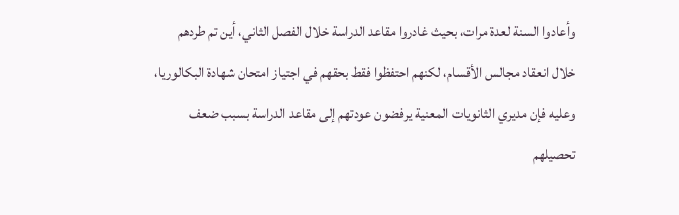وأعادوا السنة لعدة مرات، بحيث غادروا مقاعد الدراسة خلال الفصل الثاني، أين تم طردهم خلال انعقاد مجالس الأقسام، لكنهم احتفظوا فقط بحقهم في اجتياز امتحان شهادة البكالوريا، وعليه فإن مديري الثانويات المعنية يرفضون عودتهم إلى مقاعد الدراسة بسبب ضعف تحصيلهم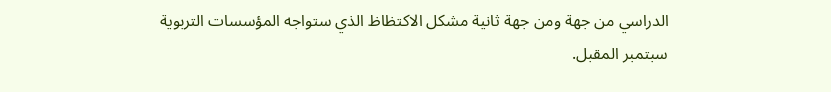الدراسي من جهة ومن جهة ثانية مشكل الاكتظاظ الذي ستواجه المؤسسات التربوية سبتمبر المقبل.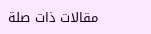مقالات ذات صلة